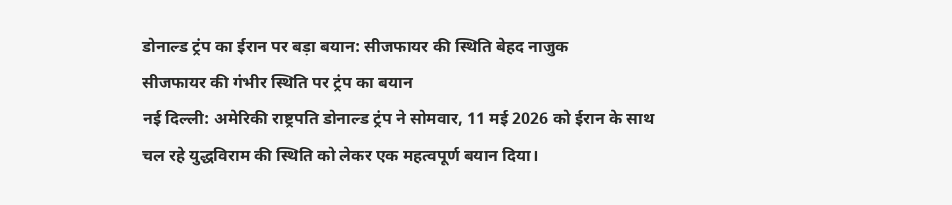डोनाल्ड ट्रंप का ईरान पर बड़ा बयान: सीजफायर की स्थिति बेहद नाजुक
सीजफायर की गंभीर स्थिति पर ट्रंप का बयान
नई दिल्ली: अमेरिकी राष्ट्रपति डोनाल्ड ट्रंप ने सोमवार, 11 मई 2026 को ईरान के साथ चल रहे युद्धविराम की स्थिति को लेकर एक महत्वपूर्ण बयान दिया।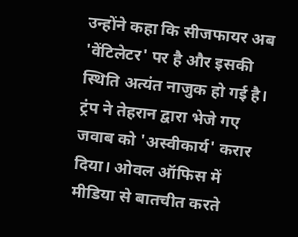उन्होंने कहा कि सीजफायर अब 'वेंटिलेटर' पर है और इसकी स्थिति अत्यंत नाजुक हो गई है। ट्रंप ने तेहरान द्वारा भेजे गए जवाब को 'अस्वीकार्य' करार दिया। ओवल ऑफिस में मीडिया से बातचीत करते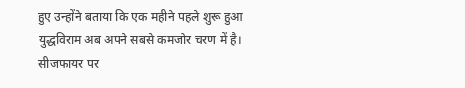हुए उन्होंने बताया कि एक महीने पहले शुरू हुआ युद्धविराम अब अपने सबसे कमजोर चरण में है।
सीजफायर पर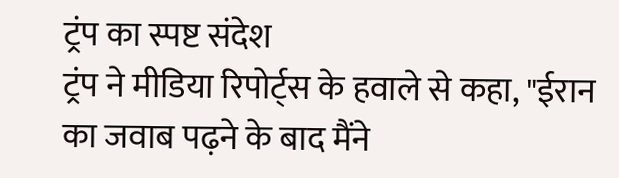ट्रंप का स्पष्ट संदेश
ट्रंप ने मीडिया रिपोर्ट्स के हवाले से कहा, "ईरान का जवाब पढ़ने के बाद मैंने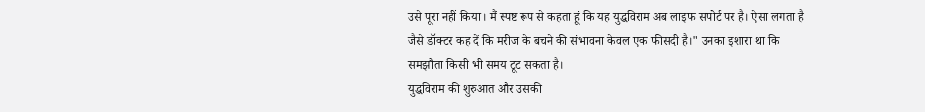उसे पूरा नहीं किया। मैं स्पष्ट रूप से कहता हूं कि यह युद्धविराम अब लाइफ सपोर्ट पर है। ऐसा लगता है जैसे डॉक्टर कह दें कि मरीज के बचने की संभावना केवल एक फीसदी है।" उनका इशारा था कि समझौता किसी भी समय टूट सकता है।
युद्धविराम की शुरुआत और उसकी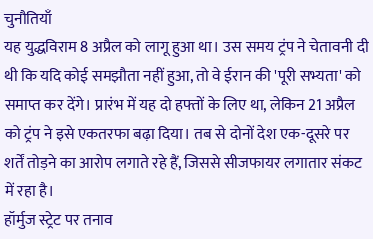चुनौतियाँ
यह युद्धविराम 8 अप्रैल को लागू हुआ था। उस समय ट्रंप ने चेतावनी दी थी कि यदि कोई समझौता नहीं हुआ, तो वे ईरान की 'पूरी सभ्यता' को समाप्त कर देंगे। प्रारंभ में यह दो हफ्तों के लिए था, लेकिन 21 अप्रैल को ट्रंप ने इसे एकतरफा बढ़ा दिया। तब से दोनों देश एक-दूसरे पर शर्तें तोड़ने का आरोप लगाते रहे हैं, जिससे सीजफायर लगातार संकट में रहा है।
हॉर्मुज स्ट्रेट पर तनाव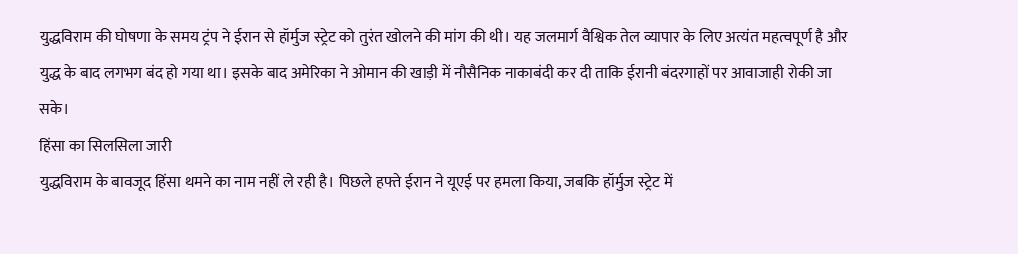युद्धविराम की घोषणा के समय ट्रंप ने ईरान से हॉर्मुज स्ट्रेट को तुरंत खोलने की मांग की थी। यह जलमार्ग वैश्विक तेल व्यापार के लिए अत्यंत महत्वपूर्ण है और युद्ध के बाद लगभग बंद हो गया था। इसके बाद अमेरिका ने ओमान की खाड़ी में नौसैनिक नाकाबंदी कर दी ताकि ईरानी बंदरगाहों पर आवाजाही रोकी जा सके।
हिंसा का सिलसिला जारी
युद्धविराम के बावजूद हिंसा थमने का नाम नहीं ले रही है। पिछले हफ्ते ईरान ने यूएई पर हमला किया, जबकि हॉर्मुज स्ट्रेट में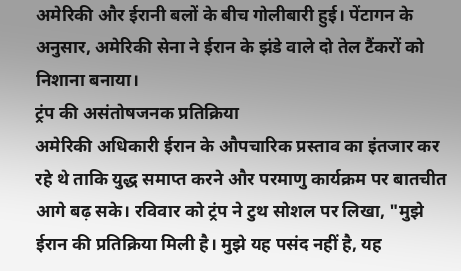अमेरिकी और ईरानी बलों के बीच गोलीबारी हुई। पेंटागन के अनुसार, अमेरिकी सेना ने ईरान के झंडे वाले दो तेल टैंकरों को निशाना बनाया।
ट्रंप की असंतोषजनक प्रतिक्रिया
अमेरिकी अधिकारी ईरान के औपचारिक प्रस्ताव का इंतजार कर रहे थे ताकि युद्ध समाप्त करने और परमाणु कार्यक्रम पर बातचीत आगे बढ़ सके। रविवार को ट्रंप ने टुथ सोशल पर लिखा, "मुझे ईरान की प्रतिक्रिया मिली है। मुझे यह पसंद नहीं है, यह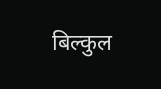बिल्कुल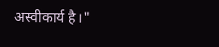अस्वीकार्य है।"